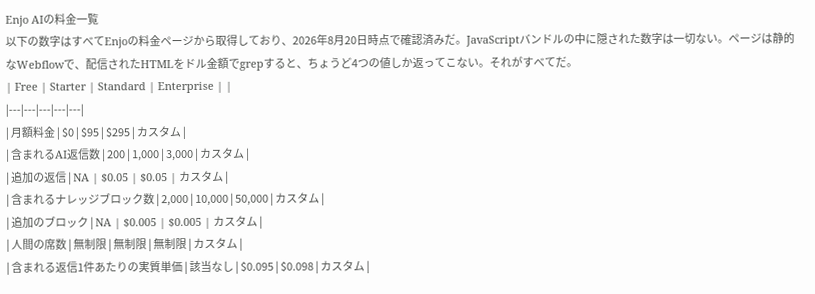Enjo AIの料金一覧
以下の数字はすべてEnjoの料金ページから取得しており、2026年8月20日時点で確認済みだ。JavaScriptバンドルの中に隠された数字は一切ない。ページは静的なWebflowで、配信されたHTMLをドル金額でgrepすると、ちょうど4つの値しか返ってこない。それがすべてだ。
| Free | Starter | Standard | Enterprise | |
|---|---|---|---|---|
| 月額料金 | $0 | $95 | $295 | カスタム |
| 含まれるAI返信数 | 200 | 1,000 | 3,000 | カスタム |
| 追加の返信 | NA | $0.05 | $0.05 | カスタム |
| 含まれるナレッジブロック数 | 2,000 | 10,000 | 50,000 | カスタム |
| 追加のブロック | NA | $0.005 | $0.005 | カスタム |
| 人間の席数 | 無制限 | 無制限 | 無制限 | カスタム |
| 含まれる返信1件あたりの実質単価 | 該当なし | $0.095 | $0.098 | カスタム |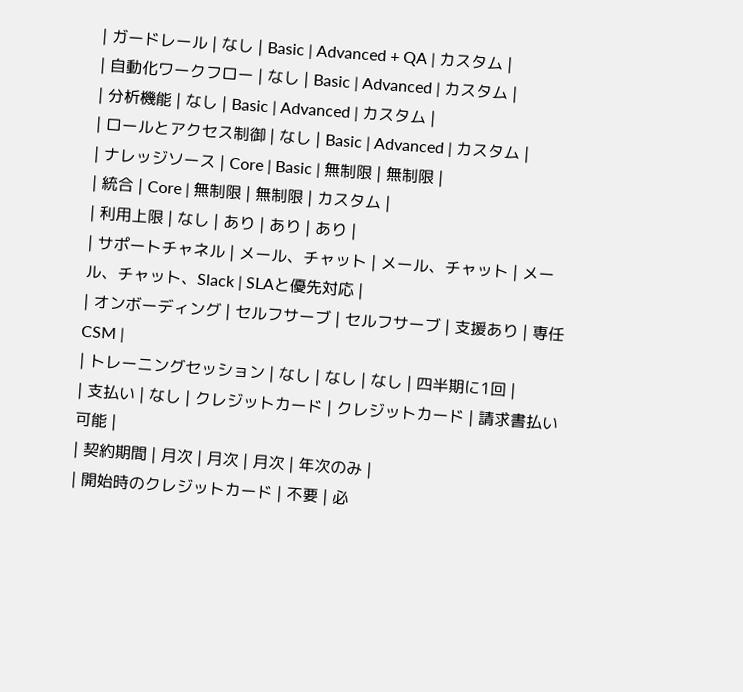| ガードレール | なし | Basic | Advanced + QA | カスタム |
| 自動化ワークフロー | なし | Basic | Advanced | カスタム |
| 分析機能 | なし | Basic | Advanced | カスタム |
| ロールとアクセス制御 | なし | Basic | Advanced | カスタム |
| ナレッジソース | Core | Basic | 無制限 | 無制限 |
| 統合 | Core | 無制限 | 無制限 | カスタム |
| 利用上限 | なし | あり | あり | あり |
| サポートチャネル | メール、チャット | メール、チャット | メール、チャット、Slack | SLAと優先対応 |
| オンボーディング | セルフサーブ | セルフサーブ | 支援あり | 専任CSM |
| トレーニングセッション | なし | なし | なし | 四半期に1回 |
| 支払い | なし | クレジットカード | クレジットカード | 請求書払い可能 |
| 契約期間 | 月次 | 月次 | 月次 | 年次のみ |
| 開始時のクレジットカード | 不要 | 必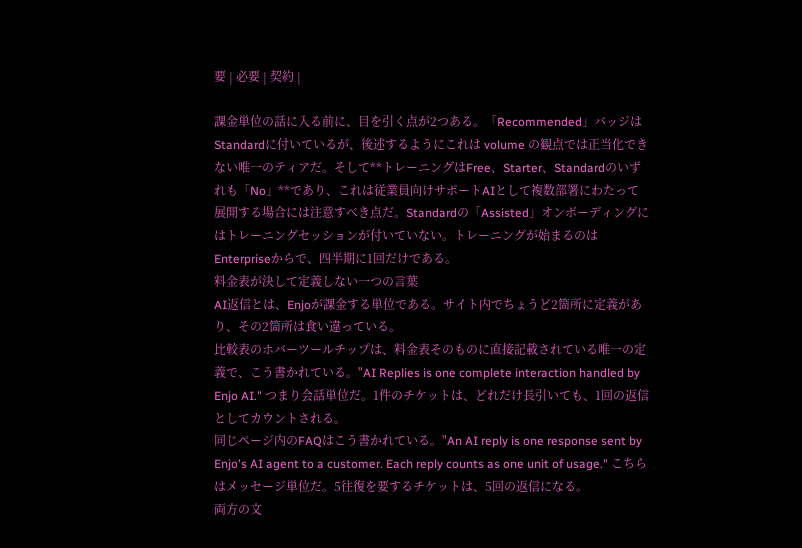要 | 必要 | 契約 |

課金単位の話に入る前に、目を引く点が2つある。「Recommended」バッジはStandardに付いているが、後述するようにこれは volume の観点では正当化できない唯一のティアだ。そして**トレーニングはFree、Starter、Standardのいずれも「No」**であり、これは従業員向けサポートAIとして複数部署にわたって展開する場合には注意すべき点だ。Standardの「Assisted」オンボーディングにはトレーニングセッションが付いていない。トレーニングが始まるのはEnterpriseからで、四半期に1回だけである。
料金表が決して定義しない一つの言葉
AI返信とは、Enjoが課金する単位である。サイト内でちょうど2箇所に定義があり、その2箇所は食い違っている。
比較表のホバーツールチップは、料金表そのものに直接記載されている唯一の定義で、こう書かれている。"AI Replies is one complete interaction handled by Enjo AI." つまり会話単位だ。1件のチケットは、どれだけ長引いても、1回の返信としてカウントされる。
同じページ内のFAQはこう書かれている。"An AI reply is one response sent by Enjo's AI agent to a customer. Each reply counts as one unit of usage." こちらはメッセージ単位だ。5往復を要するチケットは、5回の返信になる。
両方の文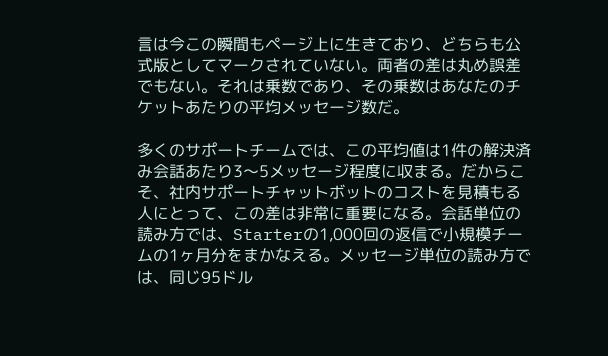言は今この瞬間もページ上に生きており、どちらも公式版としてマークされていない。両者の差は丸め誤差でもない。それは乗数であり、その乗数はあなたのチケットあたりの平均メッセージ数だ。

多くのサポートチームでは、この平均値は1件の解決済み会話あたり3〜5メッセージ程度に収まる。だからこそ、社内サポートチャットボットのコストを見積もる人にとって、この差は非常に重要になる。会話単位の読み方では、Starterの1,000回の返信で小規模チームの1ヶ月分をまかなえる。メッセージ単位の読み方では、同じ95ドル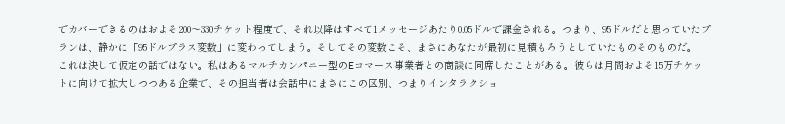でカバーできるのはおよそ200〜330チケット程度で、それ以降はすべて1メッセージあたり0.05ドルで課金される。つまり、95ドルだと思っていたプランは、静かに「95ドルプラス変数」に変わってしまう。そしてその変数こそ、まさにあなたが最初に見積もろうとしていたものそのものだ。
これは決して仮定の話ではない。私はあるマルチカンパニー型のEコマース事業者との商談に同席したことがある。彼らは月間およそ15万チケットに向けて拡大しつつある企業で、その担当者は会話中にまさにこの区別、つまりインタラクショ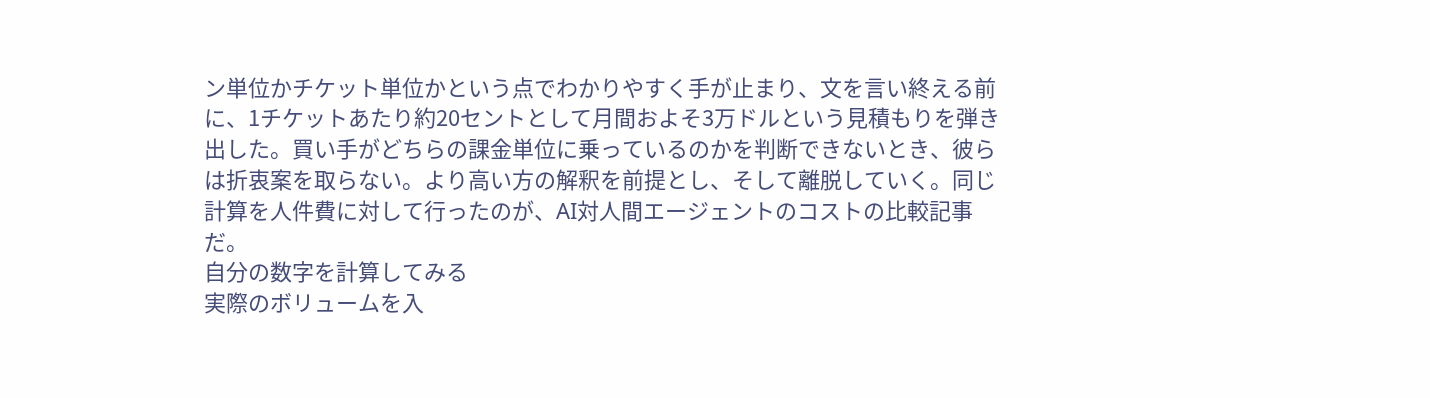ン単位かチケット単位かという点でわかりやすく手が止まり、文を言い終える前に、1チケットあたり約20セントとして月間およそ3万ドルという見積もりを弾き出した。買い手がどちらの課金単位に乗っているのかを判断できないとき、彼らは折衷案を取らない。より高い方の解釈を前提とし、そして離脱していく。同じ計算を人件費に対して行ったのが、AI対人間エージェントのコストの比較記事だ。
自分の数字を計算してみる
実際のボリュームを入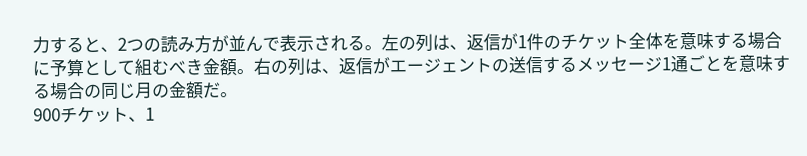力すると、2つの読み方が並んで表示される。左の列は、返信が1件のチケット全体を意味する場合に予算として組むべき金額。右の列は、返信がエージェントの送信するメッセージ1通ごとを意味する場合の同じ月の金額だ。
900チケット、1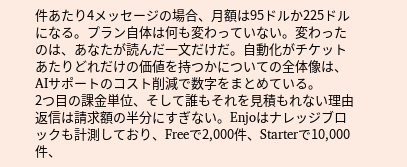件あたり4メッセージの場合、月額は95ドルか225ドルになる。プラン自体は何も変わっていない。変わったのは、あなたが読んだ一文だけだ。自動化がチケットあたりどれだけの価値を持つかについての全体像は、AIサポートのコスト削減で数字をまとめている。
2つ目の課金単位、そして誰もそれを見積もれない理由
返信は請求額の半分にすぎない。Enjoはナレッジブロックも計測しており、Freeで2,000件、Starterで10,000件、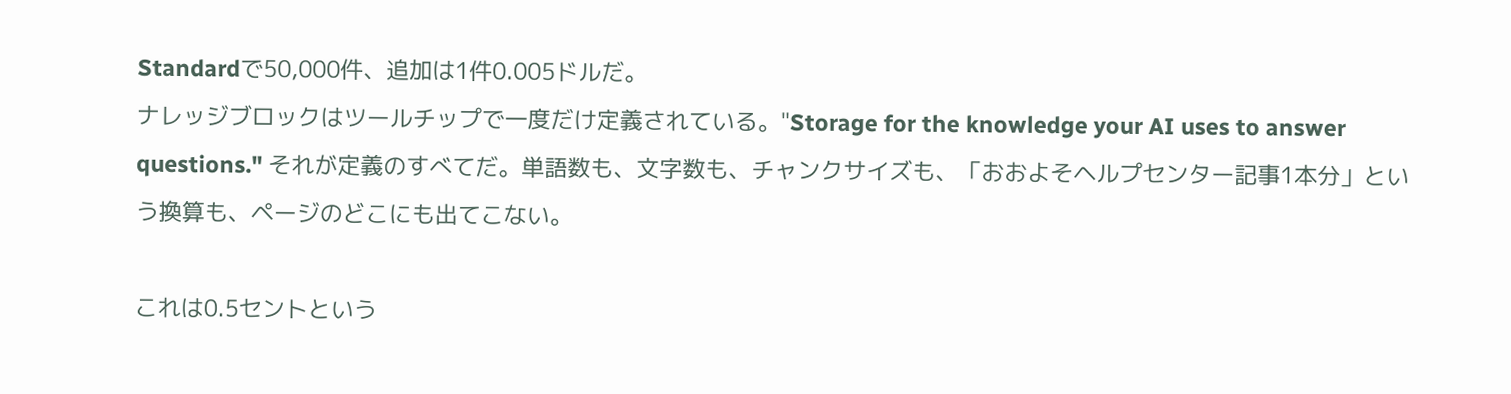Standardで50,000件、追加は1件0.005ドルだ。
ナレッジブロックはツールチップで一度だけ定義されている。"Storage for the knowledge your AI uses to answer questions." それが定義のすべてだ。単語数も、文字数も、チャンクサイズも、「おおよそヘルプセンター記事1本分」という換算も、ページのどこにも出てこない。

これは0.5セントという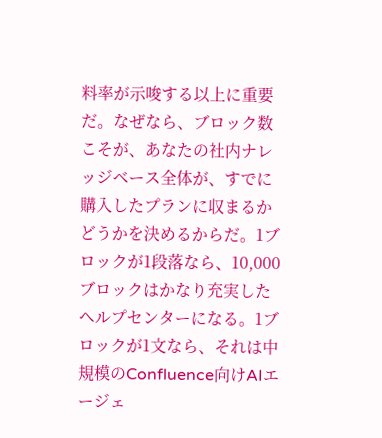料率が示唆する以上に重要だ。なぜなら、ブロック数こそが、あなたの社内ナレッジベース全体が、すでに購入したプランに収まるかどうかを決めるからだ。1ブロックが1段落なら、10,000ブロックはかなり充実したヘルプセンターになる。1ブロックが1文なら、それは中規模のConfluence向けAIエージェ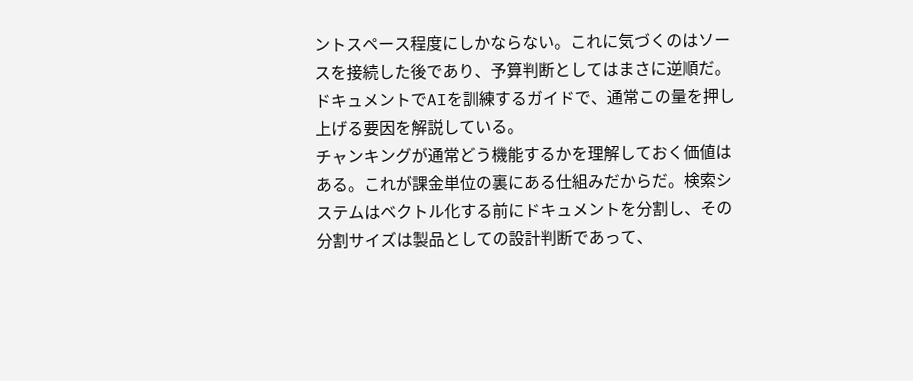ントスペース程度にしかならない。これに気づくのはソースを接続した後であり、予算判断としてはまさに逆順だ。ドキュメントでAIを訓練するガイドで、通常この量を押し上げる要因を解説している。
チャンキングが通常どう機能するかを理解しておく価値はある。これが課金単位の裏にある仕組みだからだ。検索システムはベクトル化する前にドキュメントを分割し、その分割サイズは製品としての設計判断であって、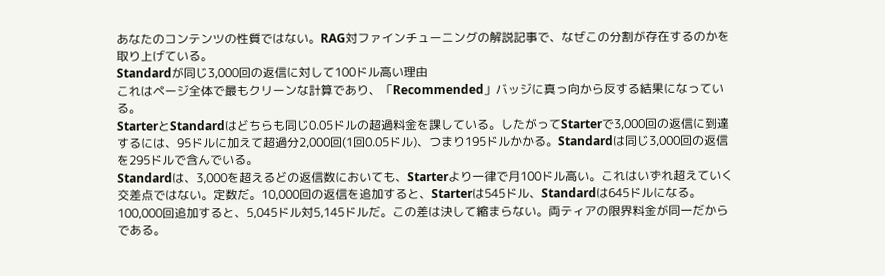あなたのコンテンツの性質ではない。RAG対ファインチューニングの解説記事で、なぜこの分割が存在するのかを取り上げている。
Standardが同じ3,000回の返信に対して100ドル高い理由
これはページ全体で最もクリーンな計算であり、「Recommended」バッジに真っ向から反する結果になっている。
StarterとStandardはどちらも同じ0.05ドルの超過料金を課している。したがってStarterで3,000回の返信に到達するには、95ドルに加えて超過分2,000回(1回0.05ドル)、つまり195ドルかかる。Standardは同じ3,000回の返信を295ドルで含んでいる。
Standardは、3,000を超えるどの返信数においても、Starterより一律で月100ドル高い。これはいずれ超えていく交差点ではない。定数だ。10,000回の返信を追加すると、Starterは545ドル、Standardは645ドルになる。100,000回追加すると、5,045ドル対5,145ドルだ。この差は決して縮まらない。両ティアの限界料金が同一だからである。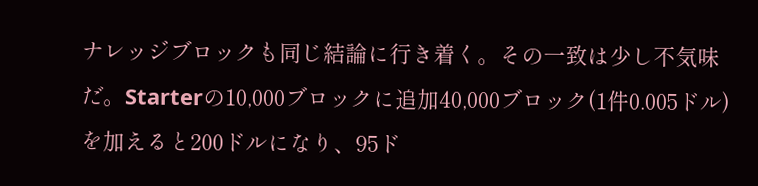ナレッジブロックも同じ結論に行き着く。その一致は少し不気味だ。Starterの10,000ブロックに追加40,000ブロック(1件0.005ドル)を加えると200ドルになり、95ド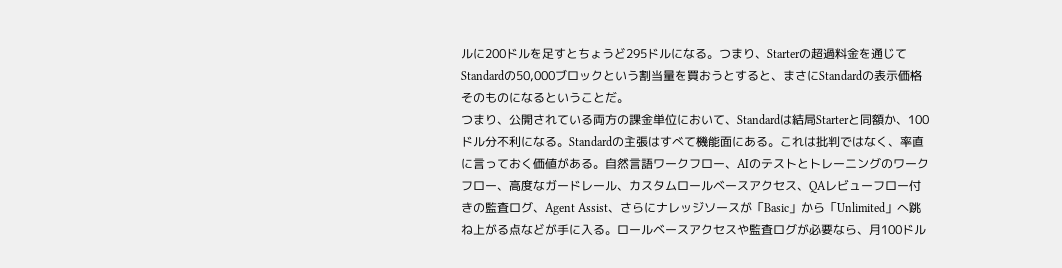ルに200ドルを足すとちょうど295ドルになる。つまり、Starterの超過料金を通じてStandardの50,000ブロックという割当量を買おうとすると、まさにStandardの表示価格そのものになるということだ。
つまり、公開されている両方の課金単位において、Standardは結局Starterと同額か、100ドル分不利になる。Standardの主張はすべて機能面にある。これは批判ではなく、率直に言っておく価値がある。自然言語ワークフロー、AIのテストとトレーニングのワークフロー、高度なガードレール、カスタムロールベースアクセス、QAレビューフロー付きの監査ログ、Agent Assist、さらにナレッジソースが「Basic」から「Unlimited」へ跳ね上がる点などが手に入る。ロールベースアクセスや監査ログが必要なら、月100ドル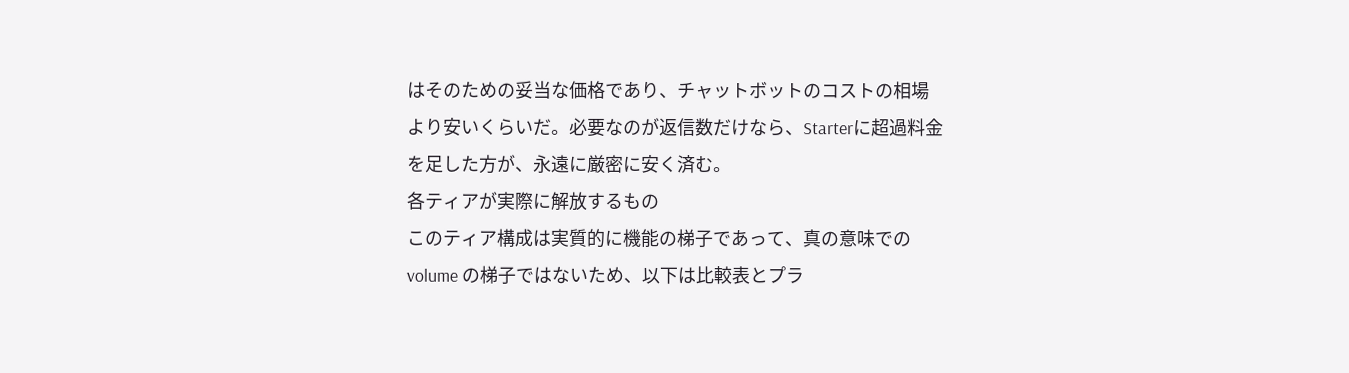はそのための妥当な価格であり、チャットボットのコストの相場より安いくらいだ。必要なのが返信数だけなら、Starterに超過料金を足した方が、永遠に厳密に安く済む。
各ティアが実際に解放するもの
このティア構成は実質的に機能の梯子であって、真の意味での volume の梯子ではないため、以下は比較表とプラ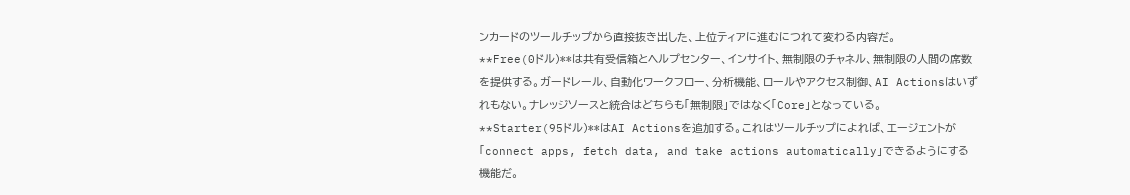ンカードのツールチップから直接抜き出した、上位ティアに進むにつれて変わる内容だ。
**Free(0ドル)**は共有受信箱とヘルプセンター、インサイト、無制限のチャネル、無制限の人間の席数を提供する。ガードレール、自動化ワークフロー、分析機能、ロールやアクセス制御、AI Actionsはいずれもない。ナレッジソースと統合はどちらも「無制限」ではなく「Core」となっている。
**Starter(95ドル)**はAI Actionsを追加する。これはツールチップによれば、エージェントが「connect apps, fetch data, and take actions automatically」できるようにする機能だ。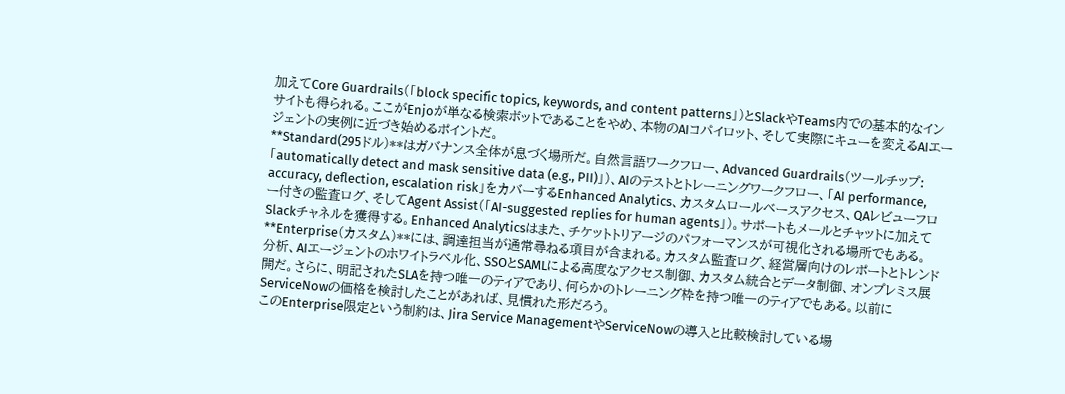加えてCore Guardrails(「block specific topics, keywords, and content patterns」)とSlackやTeams内での基本的なインサイトも得られる。ここがEnjoが単なる検索ボットであることをやめ、本物のAIコパイロット、そして実際にキューを変えるAIエージェントの実例に近づき始めるポイントだ。
**Standard(295ドル)**はガバナンス全体が息づく場所だ。自然言語ワークフロー、Advanced Guardrails(ツールチップ:「automatically detect and mask sensitive data (e.g., PII)」)、AIのテストとトレーニングワークフロー、「AI performance, accuracy, deflection, escalation risk」をカバーするEnhanced Analytics、カスタムロールベースアクセス、QAレビューフロー付きの監査ログ、そしてAgent Assist(「AI-suggested replies for human agents」)。サポートもメールとチャットに加えてSlackチャネルを獲得する。Enhanced Analyticsはまた、チケットトリアージのパフォーマンスが可視化される場所でもある。
**Enterprise(カスタム)**には、調達担当が通常尋ねる項目が含まれる。カスタム監査ログ、経営層向けのレポートとトレンド分析、AIエージェントのホワイトラベル化、SSOとSAMLによる高度なアクセス制御、カスタム統合とデータ制御、オンプレミス展開だ。さらに、明記されたSLAを持つ唯一のティアであり、何らかのトレーニング枠を持つ唯一のティアでもある。以前にServiceNowの価格を検討したことがあれば、見慣れた形だろう。
このEnterprise限定という制約は、Jira Service ManagementやServiceNowの導入と比較検討している場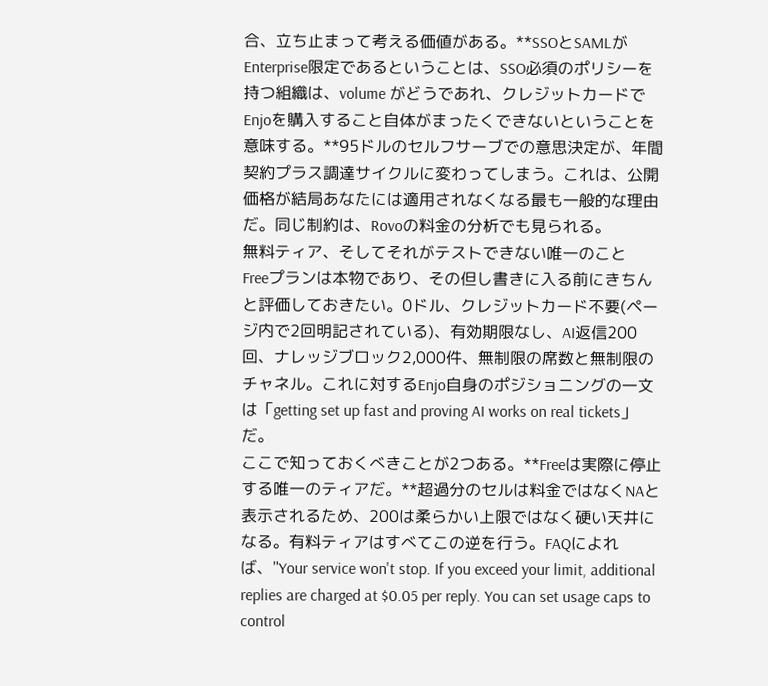合、立ち止まって考える価値がある。**SSOとSAMLがEnterprise限定であるということは、SSO必須のポリシーを持つ組織は、volume がどうであれ、クレジットカードでEnjoを購入すること自体がまったくできないということを意味する。**95ドルのセルフサーブでの意思決定が、年間契約プラス調達サイクルに変わってしまう。これは、公開価格が結局あなたには適用されなくなる最も一般的な理由だ。同じ制約は、Rovoの料金の分析でも見られる。
無料ティア、そしてそれがテストできない唯一のこと
Freeプランは本物であり、その但し書きに入る前にきちんと評価しておきたい。0ドル、クレジットカード不要(ページ内で2回明記されている)、有効期限なし、AI返信200回、ナレッジブロック2,000件、無制限の席数と無制限のチャネル。これに対するEnjo自身のポジショニングの一文は「getting set up fast and proving AI works on real tickets」だ。
ここで知っておくべきことが2つある。**Freeは実際に停止する唯一のティアだ。**超過分のセルは料金ではなくNAと表示されるため、200は柔らかい上限ではなく硬い天井になる。有料ティアはすべてこの逆を行う。FAQによれば、"Your service won't stop. If you exceed your limit, additional replies are charged at $0.05 per reply. You can set usage caps to control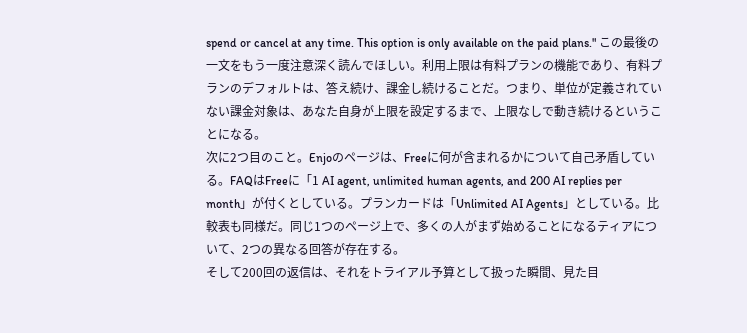spend or cancel at any time. This option is only available on the paid plans." この最後の一文をもう一度注意深く読んでほしい。利用上限は有料プランの機能であり、有料プランのデフォルトは、答え続け、課金し続けることだ。つまり、単位が定義されていない課金対象は、あなた自身が上限を設定するまで、上限なしで動き続けるということになる。
次に2つ目のこと。Enjoのページは、Freeに何が含まれるかについて自己矛盾している。FAQはFreeに「1 AI agent, unlimited human agents, and 200 AI replies per month」が付くとしている。プランカードは「Unlimited AI Agents」としている。比較表も同様だ。同じ1つのページ上で、多くの人がまず始めることになるティアについて、2つの異なる回答が存在する。
そして200回の返信は、それをトライアル予算として扱った瞬間、見た目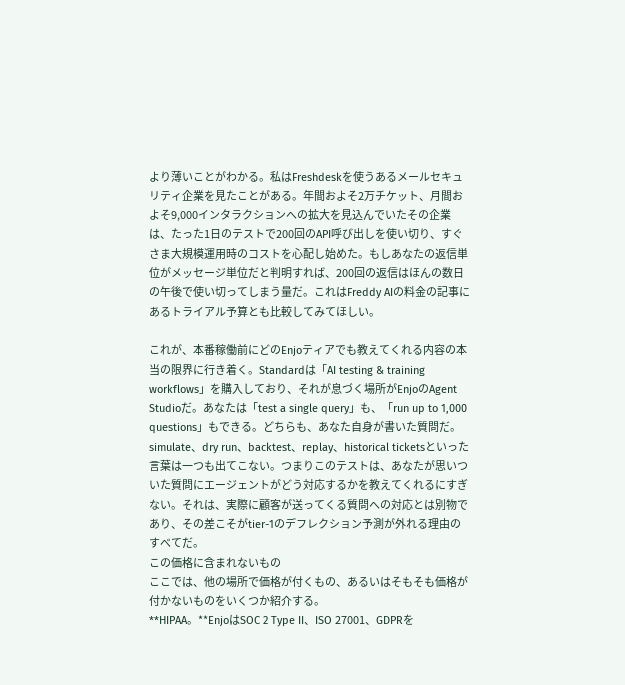より薄いことがわかる。私はFreshdeskを使うあるメールセキュリティ企業を見たことがある。年間およそ2万チケット、月間およそ9,000インタラクションへの拡大を見込んでいたその企業は、たった1日のテストで200回のAPI呼び出しを使い切り、すぐさま大規模運用時のコストを心配し始めた。もしあなたの返信単位がメッセージ単位だと判明すれば、200回の返信はほんの数日の午後で使い切ってしまう量だ。これはFreddy AIの料金の記事にあるトライアル予算とも比較してみてほしい。

これが、本番稼働前にどのEnjoティアでも教えてくれる内容の本当の限界に行き着く。Standardは「AI testing & training workflows」を購入しており、それが息づく場所がEnjoのAgent Studioだ。あなたは「test a single query」も、「run up to 1,000 questions」もできる。どちらも、あなた自身が書いた質問だ。simulate、dry run、backtest、replay、historical ticketsといった言葉は一つも出てこない。つまりこのテストは、あなたが思いついた質問にエージェントがどう対応するかを教えてくれるにすぎない。それは、実際に顧客が送ってくる質問への対応とは別物であり、その差こそがtier-1のデフレクション予測が外れる理由のすべてだ。
この価格に含まれないもの
ここでは、他の場所で価格が付くもの、あるいはそもそも価格が付かないものをいくつか紹介する。
**HIPAA。**EnjoはSOC 2 Type II、ISO 27001、GDPRを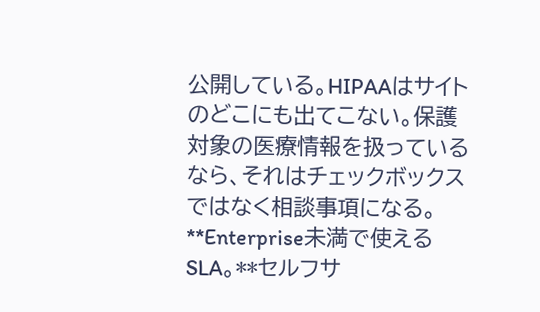公開している。HIPAAはサイトのどこにも出てこない。保護対象の医療情報を扱っているなら、それはチェックボックスではなく相談事項になる。
**Enterprise未満で使えるSLA。**セルフサ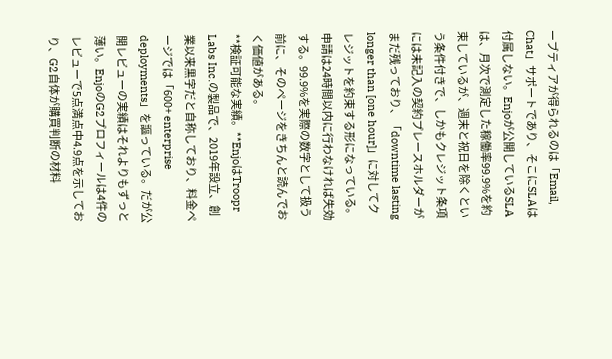ーブティアが得られるのは「Email, Chat」サポートであり、そこにSLAは付属しない。Enjoが公開しているSLAは、月次で測定した稼働率99.9%を約束しているが、週末と祝日を除くという条件付きで、しかもクレジット条項には未記入の契約プレースホルダーがまだ残っており、「downtime lasting longer than [one hour]」に対してクレジットを約束する形になっている。申請は24時間以内に行わなければ失効する。99.9%を実際の数字として扱う前に、そのページをきちんと読んでおく価値がある。
**検証可能な実績。**EnjoはTroopr Labs Inc.の製品で、2019年設立、創業以来黒字だと自称しており、料金ページでは「600+ enterprise deployments」を謳っている。だが公開レビューの実績はそれよりもずっと薄い。EnjoのG2プロフィールは4件のレビューで5点満点中4.9点を示しており、G2自体が購買判断の材料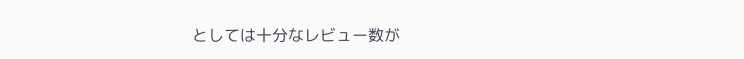としては十分なレビュー数が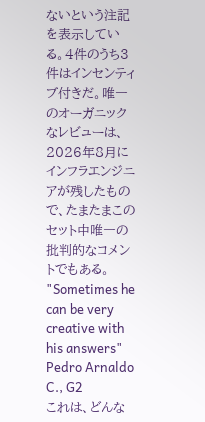ないという注記を表示している。4件のうち3件はインセンティブ付きだ。唯一のオーガニックなレビューは、2026年8月にインフラエンジニアが残したもので、たまたまこのセット中唯一の批判的なコメントでもある。
"Sometimes he can be very creative with his answers"
Pedro Arnaldo C., G2
これは、どんな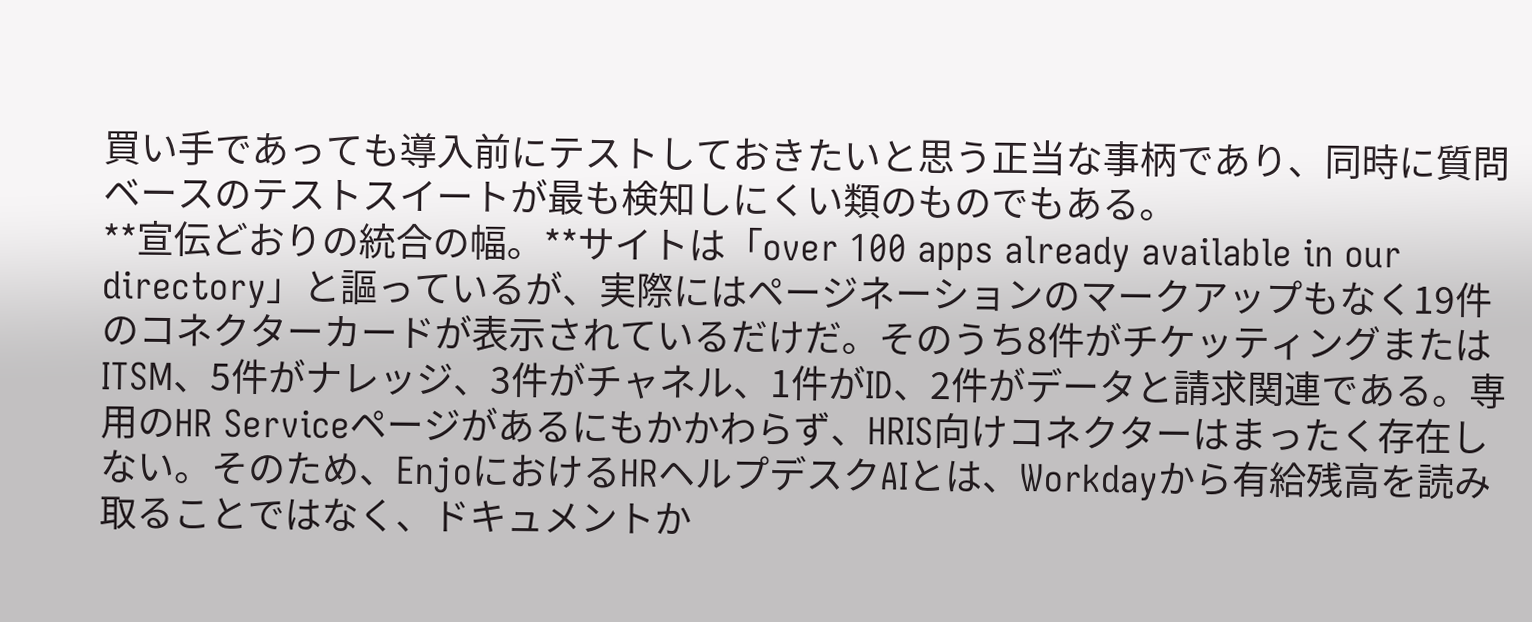買い手であっても導入前にテストしておきたいと思う正当な事柄であり、同時に質問ベースのテストスイートが最も検知しにくい類のものでもある。
**宣伝どおりの統合の幅。**サイトは「over 100 apps already available in our directory」と謳っているが、実際にはページネーションのマークアップもなく19件のコネクターカードが表示されているだけだ。そのうち8件がチケッティングまたはITSM、5件がナレッジ、3件がチャネル、1件がID、2件がデータと請求関連である。専用のHR Serviceページがあるにもかかわらず、HRIS向けコネクターはまったく存在しない。そのため、EnjoにおけるHRヘルプデスクAIとは、Workdayから有給残高を読み取ることではなく、ドキュメントか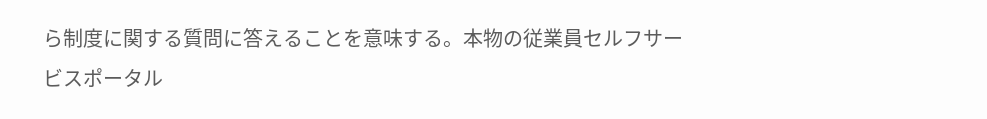ら制度に関する質問に答えることを意味する。本物の従業員セルフサービスポータル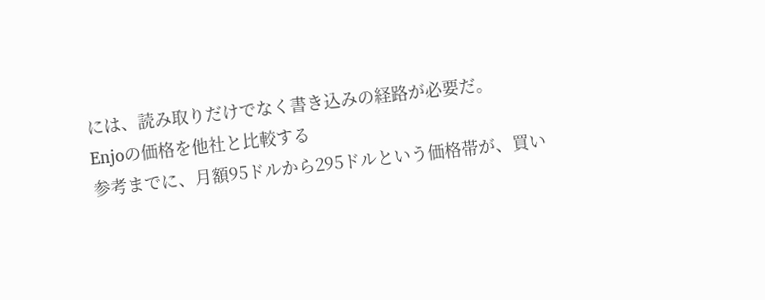には、読み取りだけでなく書き込みの経路が必要だ。
Enjoの価格を他社と比較する
参考までに、月額95ドルから295ドルという価格帯が、買い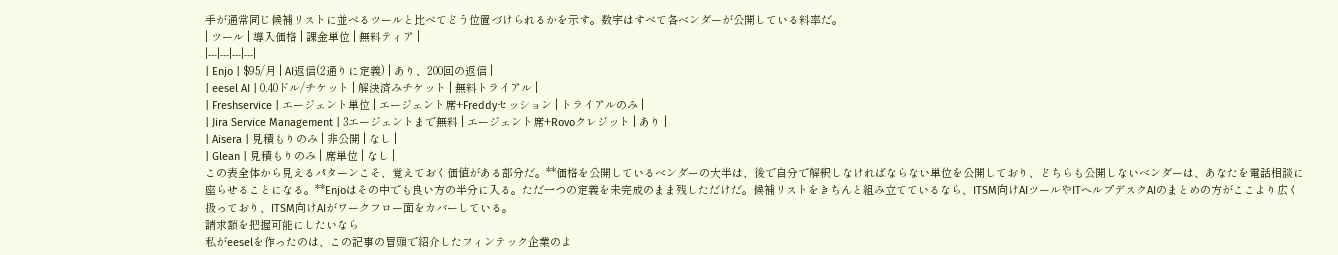手が通常同じ候補リストに並べるツールと比べてどう位置づけられるかを示す。数字はすべて各ベンダーが公開している料率だ。
| ツール | 導入価格 | 課金単位 | 無料ティア |
|---|---|---|---|
| Enjo | $95/月 | AI返信(2通りに定義) | あり、200回の返信 |
| eesel AI | 0.40ドル/チケット | 解決済みチケット | 無料トライアル |
| Freshservice | エージェント単位 | エージェント席+Freddyセッション | トライアルのみ |
| Jira Service Management | 3エージェントまで無料 | エージェント席+Rovoクレジット | あり |
| Aisera | 見積もりのみ | 非公開 | なし |
| Glean | 見積もりのみ | 席単位 | なし |
この表全体から見えるパターンこそ、覚えておく価値がある部分だ。**価格を公開しているベンダーの大半は、後で自分で解釈しなければならない単位を公開しており、どちらも公開しないベンダーは、あなたを電話相談に座らせることになる。**Enjoはその中でも良い方の半分に入る。ただ一つの定義を未完成のまま残しただけだ。候補リストをきちんと組み立てているなら、ITSM向けAIツールやITヘルプデスクAIのまとめの方がここより広く扱っており、ITSM向けAIがワークフロー面をカバーしている。
請求額を把握可能にしたいなら
私がeeselを作ったのは、この記事の冒頭で紹介したフィンテック企業のよ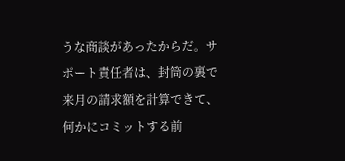うな商談があったからだ。サポート責任者は、封筒の裏で来月の請求額を計算できて、何かにコミットする前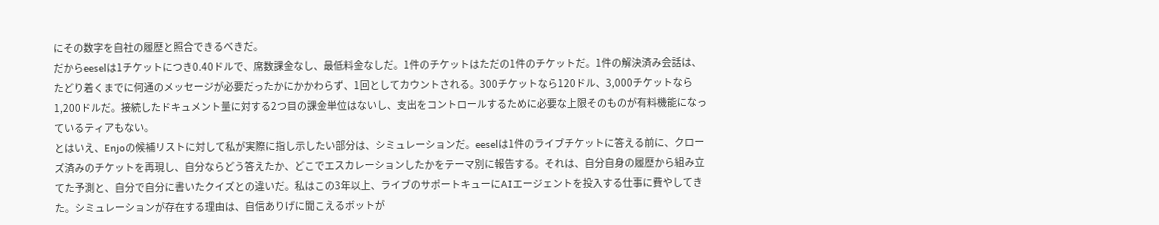にその数字を自社の履歴と照合できるべきだ。
だからeeselは1チケットにつき0.40ドルで、席数課金なし、最低料金なしだ。1件のチケットはただの1件のチケットだ。1件の解決済み会話は、たどり着くまでに何通のメッセージが必要だったかにかかわらず、1回としてカウントされる。300チケットなら120ドル、3,000チケットなら1,200ドルだ。接続したドキュメント量に対する2つ目の課金単位はないし、支出をコントロールするために必要な上限そのものが有料機能になっているティアもない。
とはいえ、Enjoの候補リストに対して私が実際に指し示したい部分は、シミュレーションだ。eeselは1件のライブチケットに答える前に、クローズ済みのチケットを再現し、自分ならどう答えたか、どこでエスカレーションしたかをテーマ別に報告する。それは、自分自身の履歴から組み立てた予測と、自分で自分に書いたクイズとの違いだ。私はこの3年以上、ライブのサポートキューにAIエージェントを投入する仕事に費やしてきた。シミュレーションが存在する理由は、自信ありげに聞こえるボットが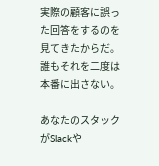実際の顧客に誤った回答をするのを見てきたからだ。誰もそれを二度は本番に出さない。

あなたのスタックがSlackや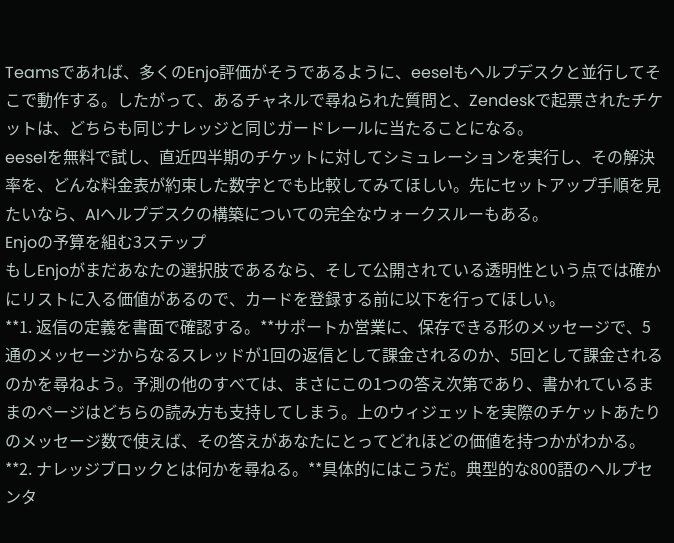Teamsであれば、多くのEnjo評価がそうであるように、eeselもヘルプデスクと並行してそこで動作する。したがって、あるチャネルで尋ねられた質問と、Zendeskで起票されたチケットは、どちらも同じナレッジと同じガードレールに当たることになる。
eeselを無料で試し、直近四半期のチケットに対してシミュレーションを実行し、その解決率を、どんな料金表が約束した数字とでも比較してみてほしい。先にセットアップ手順を見たいなら、AIヘルプデスクの構築についての完全なウォークスルーもある。
Enjoの予算を組む3ステップ
もしEnjoがまだあなたの選択肢であるなら、そして公開されている透明性という点では確かにリストに入る価値があるので、カードを登録する前に以下を行ってほしい。
**1. 返信の定義を書面で確認する。**サポートか営業に、保存できる形のメッセージで、5通のメッセージからなるスレッドが1回の返信として課金されるのか、5回として課金されるのかを尋ねよう。予測の他のすべては、まさにこの1つの答え次第であり、書かれているままのページはどちらの読み方も支持してしまう。上のウィジェットを実際のチケットあたりのメッセージ数で使えば、その答えがあなたにとってどれほどの価値を持つかがわかる。
**2. ナレッジブロックとは何かを尋ねる。**具体的にはこうだ。典型的な800語のヘルプセンタ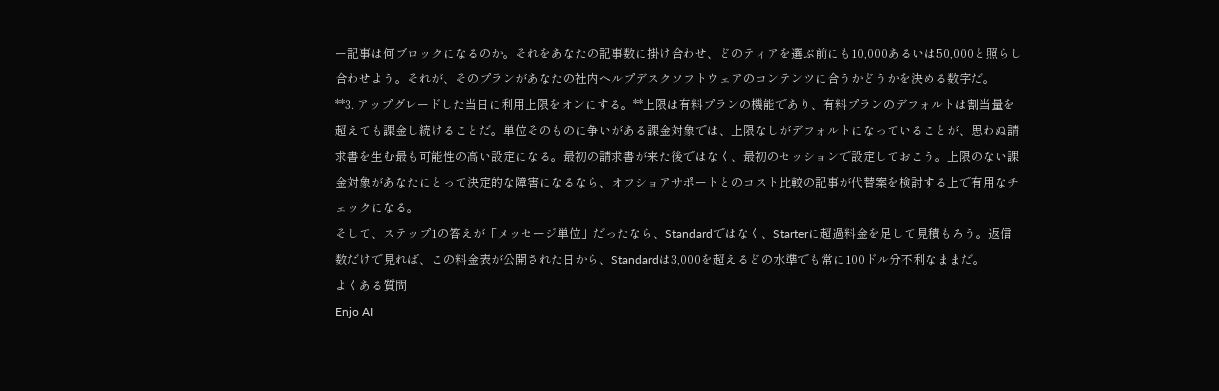ー記事は何ブロックになるのか。それをあなたの記事数に掛け合わせ、どのティアを選ぶ前にも10,000あるいは50,000と照らし合わせよう。それが、そのプランがあなたの社内ヘルプデスクソフトウェアのコンテンツに合うかどうかを決める数字だ。
**3. アップグレードした当日に利用上限をオンにする。**上限は有料プランの機能であり、有料プランのデフォルトは割当量を超えても課金し続けることだ。単位そのものに争いがある課金対象では、上限なしがデフォルトになっていることが、思わぬ請求書を生む最も可能性の高い設定になる。最初の請求書が来た後ではなく、最初のセッションで設定しておこう。上限のない課金対象があなたにとって決定的な障害になるなら、オフショアサポートとのコスト比較の記事が代替案を検討する上で有用なチェックになる。
そして、ステップ1の答えが「メッセージ単位」だったなら、Standardではなく、Starterに超過料金を足して見積もろう。返信数だけで見れば、この料金表が公開された日から、Standardは3,000を超えるどの水準でも常に100ドル分不利なままだ。
よくある質問
Enjo AI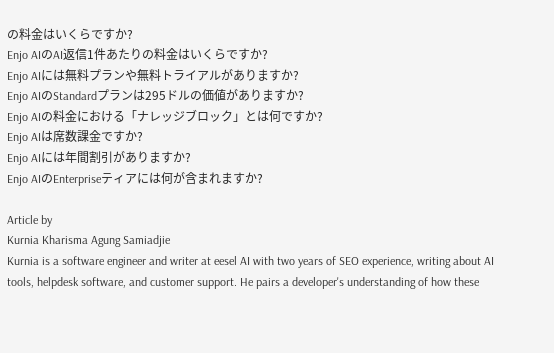の料金はいくらですか?
Enjo AIのAI返信1件あたりの料金はいくらですか?
Enjo AIには無料プランや無料トライアルがありますか?
Enjo AIのStandardプランは295ドルの価値がありますか?
Enjo AIの料金における「ナレッジブロック」とは何ですか?
Enjo AIは席数課金ですか?
Enjo AIには年間割引がありますか?
Enjo AIのEnterpriseティアには何が含まれますか?

Article by
Kurnia Kharisma Agung Samiadjie
Kurnia is a software engineer and writer at eesel AI with two years of SEO experience, writing about AI tools, helpdesk software, and customer support. He pairs a developer's understanding of how these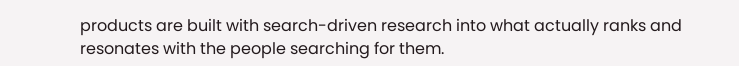products are built with search-driven research into what actually ranks and resonates with the people searching for them.